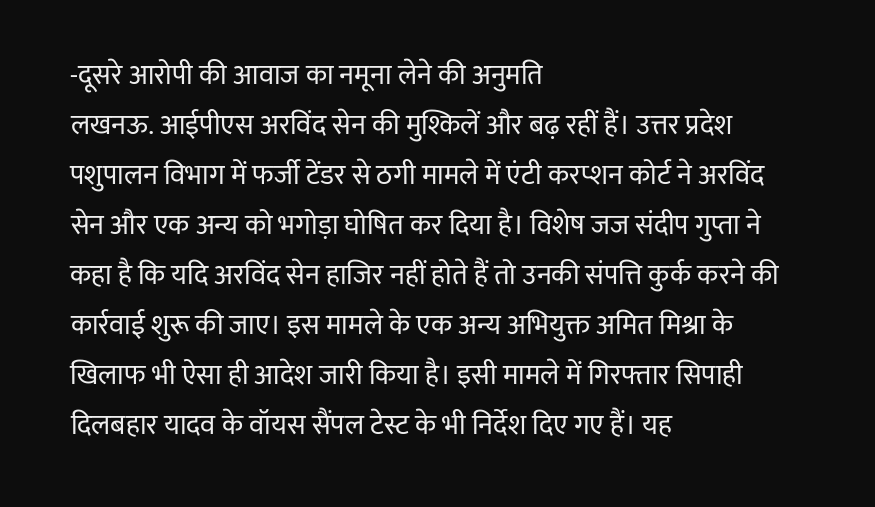-दूसरे आरोपी की आवाज का नमूना लेने की अनुमति
लखनऊ. आईपीएस अरविंद सेन की मुश्किलें और बढ़ रहीं हैं। उत्तर प्रदेश पशुपालन विभाग में फर्जी टेंडर से ठगी मामले में एंटी करप्शन कोर्ट ने अरविंद सेन और एक अन्य को भगोड़ा घोषित कर दिया है। विशेष जज संदीप गुप्ता ने कहा है कि यदि अरविंद सेन हाजिर नहीं होते हैं तो उनकी संपत्ति कुर्क करने की कार्रवाई शुरू की जाए। इस मामले के एक अन्य अभियुक्त अमित मिश्रा के खिलाफ भी ऐसा ही आदेश जारी किया है। इसी मामले में गिरफ्तार सिपाही दिलबहार यादव के वॉयस सैंपल टेस्ट के भी निर्देश दिए गए हैं। यह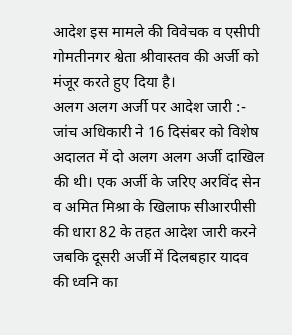आदेश इस मामले की विवेचक व एसीपी गोमतीनगर श्वेता श्रीवास्तव की अर्जी को मंजूर करते हुए दिया है।
अलग अलग अर्जी पर आदेश जारी :- जांच अधिकारी ने 16 दिसंबर को विशेष अदालत में दो अलग अलग अर्जी दाखिल की थी। एक अर्जी के जरिए अरविंद सेन व अमित मिश्रा के खिलाफ सीआरपीसी की धारा 82 के तहत आदेश जारी करने जबकि दूसरी अर्जी में दिलबहार यादव की ध्वनि का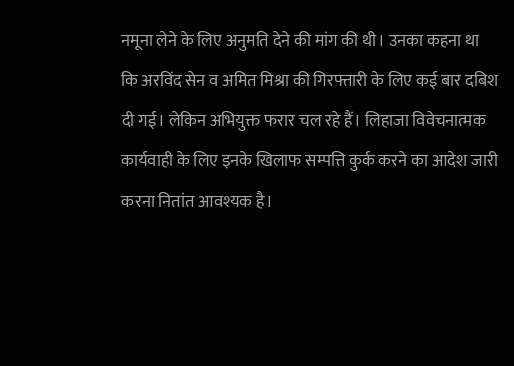नमूना लेने के लिए अनुमति देने की मांग की थी। उनका कहना था कि अरविंद सेन व अमित मिश्रा की गिरफ्तारी के लिए कई बार दबिश दी गई। लेकिन अभियुक्त फरार चल रहे हैं। लिहाजा विवेचनात्मक कार्यवाही के लिए इनके खिलाफ सम्पत्ति कुर्क करने का आदेश जारी करना नितांत आवश्यक है।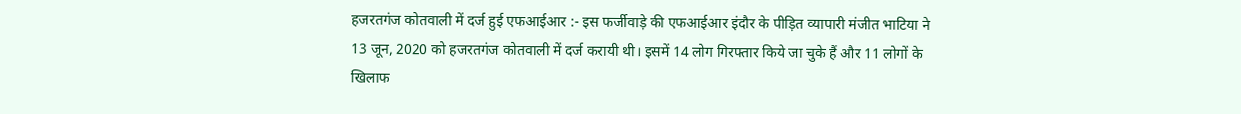हजरतगंज कोतवाली में दर्ज हुई एफआईआर :- इस फर्जीवाड़े की एफआईआर इंदौर के पीड़ित व्यापारी मंजीत भाटिया ने 13 जून, 2020 को हजरतगंज कोतवाली में दर्ज करायी थी। इसमें 14 लोग गिरफ्तार किये जा चुके हैं और 11 लोगों के खिलाफ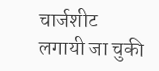चार्जशीट लगायी जा चुकी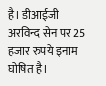है। डीआईजी अरविन्द सेन पर 25 हजार रुपये इनाम घोषित है।